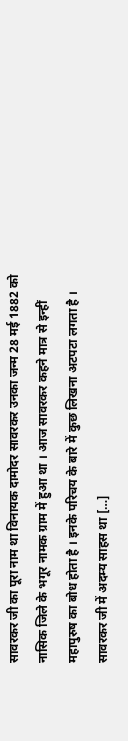सावरकर जी का पूरा नाम था विनायक दामोदर सावरकर उनका जन्म 28 मई 1882 को नासिक जिले के भगूर नामक ग्राम में हुआ था । आज सावरकर कहने मात्र से इन्हीं महापुरुष का बोध होता है । इनके परिचय के बारे में कुछ लिखना अटपटा लगता है । सावरकर जी में अदम्य साहस था […]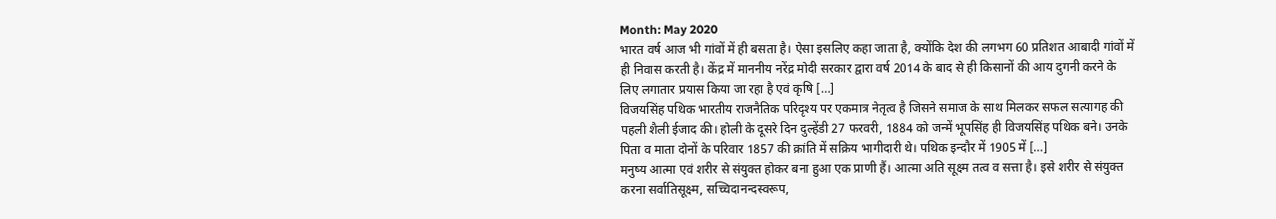Month: May 2020
भारत वर्ष आज भी गांवों में ही बसता है। ऐसा इसलिए कहा जाता है, क्योंकि देश की लगभग 60 प्रतिशत आबादी गांवों में ही निवास करती है। केंद्र में माननीय नरेंद्र मोदी सरकार द्वारा वर्ष 2014 के बाद से ही किसानों की आय दुगनी करने के लिए लगातार प्रयास किया जा रहा है एवं कृषि […]
विजयसिंह पथिक भारतीय राजनैतिक परिदृश्य पर एकमात्र नेतृत्व है जिसने समाज के साथ मिलकर सफल सत्यागह की पहली शैली ईजाद की। होली के दूसरे दिन दुल्हेंडी 27 फरवरी, 1884 को जन्में भूपसिंह ही विजयसिंह पथिक बने। उनके पिता व माता दोनों के परिवार 1857 की क्रांति में सक्रिय भागीदारी थे। पथिक इन्दौर में 1905 में […]
मनुष्य आत्मा एवं शरीर से संयुक्त होकर बना हुआ एक प्राणी हैं। आत्मा अति सूक्ष्म तत्व व सत्ता है। इसे शरीर से संयुक्त करना सर्वातिसूक्ष्म, सच्चिदानन्दस्वरूप,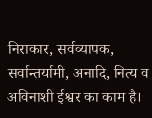निराकार, सर्वव्यापक, सर्वान्तर्यामी, अनादि, नित्य व अविनाशी ईश्वर का काम है।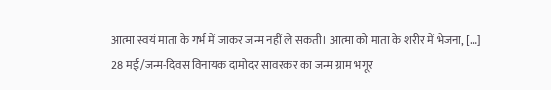आत्मा स्वयं माता के गर्भ में जाकर जन्म नहीं ले सकती। आत्मा को माता के शरीर में भेजना, […]
28 मई/जन्म-दिवस विनायक दामोदर सावरकर का जन्म ग्राम भगूर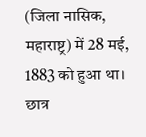(जिला नासिक, महाराष्ट्र) में 28 मई, 1883 को हुआ था। छात्र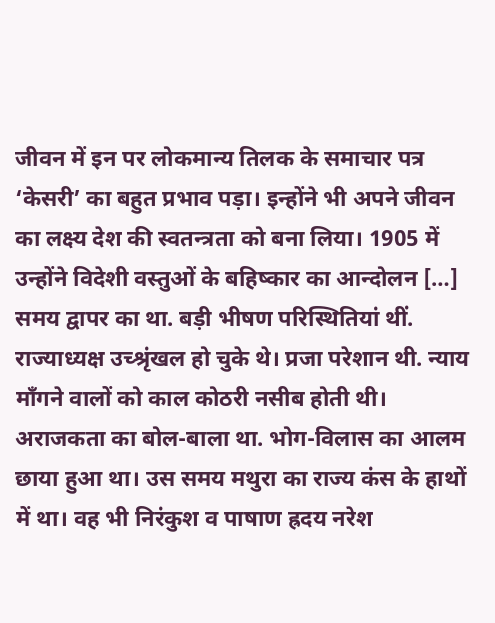जीवन में इन पर लोकमान्य तिलक के समाचार पत्र ‘केसरी’ का बहुत प्रभाव पड़ा। इन्होंने भी अपने जीवन का लक्ष्य देश की स्वतन्त्रता को बना लिया। 1905 में उन्होंने विदेशी वस्तुओं के बहिष्कार का आन्दोलन […]
समय द्वापर का था. बड़ी भीषण परिस्थितियां थीं. राज्याध्यक्ष उच्श्रृंखल हो चुके थे। प्रजा परेशान थी. न्याय माँगने वालों को काल कोठरी नसीब होती थी। अराजकता का बोल-बाला था. भोग-विलास का आलम छाया हुआ था। उस समय मथुरा का राज्य कंस के हाथों में था। वह भी निरंकुश व पाषाण ह्रदय नरेश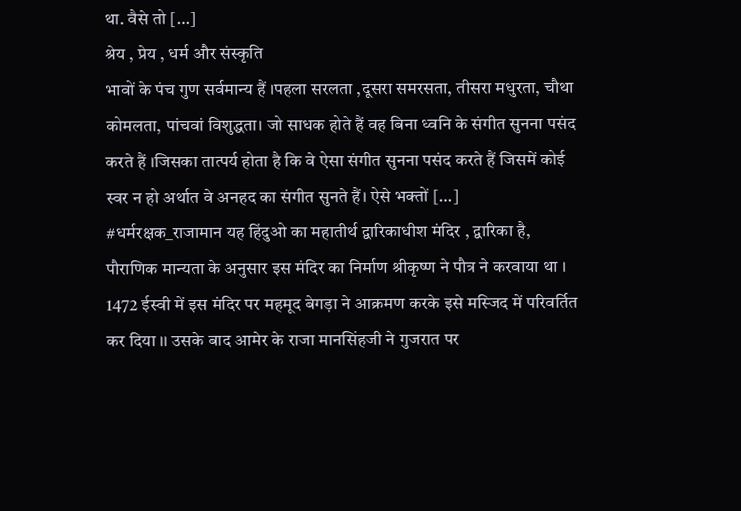था. वैसे तो […]
श्रेय , प्रेय , धर्म और संस्कृति
भावों के पंच गुण सर्वमान्य हैं ।पहला सरलता ,दूसरा समरसता, तीसरा मधुरता, चौथा कोमलता, पांचवां विशुद्धता। जो साधक होते हैं वह बिना ध्वनि के संगीत सुनना पसंद करते हैं ।जिसका तात्पर्य होता है कि वे ऐसा संगीत सुनना पसंद करते हैं जिसमें कोई स्वर न हो अर्थात वे अनहद का संगीत सुनते हैं। ऐसे भक्तों […]
#धर्मरक्षक_राजामान यह हिंदुओ का महातीर्थ द्वारिकाधीश मंदिर , द्वारिका है, पौराणिक मान्यता के अनुसार इस मंदिर का निर्माण श्रीकृष्ण ने पौत्र ने करवाया था । 1472 ईस्वी में इस मंदिर पर महमूद बेगड़ा ने आक्रमण करके इसे मस्जिद में परिवर्तित कर दिया ।। उसके बाद आमेर के राजा मानसिंहजी ने गुजरात पर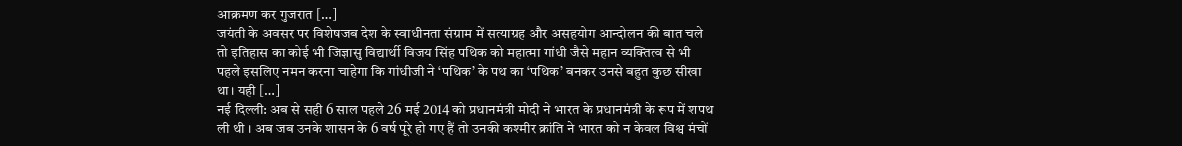आक्रमण कर गुजरात […]
जयंती के अवसर पर विशेषजब देश के स्वाधीनता संग्राम में सत्याग्रह और असहयोग आन्दोलन की बात चले तो इतिहास का कोई भी जिज्ञासु विद्यार्थी विजय सिंह पथिक को महात्मा गांधी जैसे महान व्यक्तित्व से भी पहले इसलिए नमन करना चाहेगा कि गांधीजी ने ‘पथिक’ के पथ का ‘पथिक’ बनकर उनसे बहुत कुछ सीखा था। यही […]
नई दिल्ली: अब से सही 6 साल पहले 26 मई 2014 को प्रधानमंत्री मोदी ने भारत के प्रधानमंत्री के रूप में शपथ ली थी । अब जब उनके शासन के 6 वर्ष पूरे हो गए हैं तो उनकी कश्मीर क्रांति ने भारत को न केवल विश्व मंचों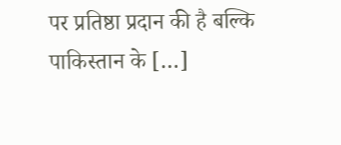पर प्रतिष्ठा प्रदान की है बल्कि पाकिस्तान के […]